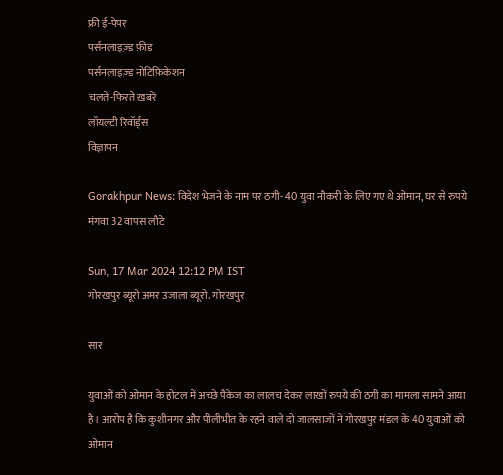फ्री ई-पेपर
पर्सनलाइज़्ड फ़ीड
पर्सनलाइज़्ड नोटिफ़िकेशन
चलते-फिरते ख़बरें
लॉयल्टी रिवॉर्ड्स
विज्ञापन

Gorakhpur News: विदेश भेजने के नाम पर ठगी- 40 युवा नौकरी के लिए गए थे ओमान, घर से रुपये मंगवा 32 वापस लौटे

Sun, 17 Mar 2024 12:12 PM IST
गोरखपुर ब्यूरो अमर उजाला ब्यूरो. गोरखपुर

सार

युवाओं को ओमान के होटल में अच्छे पैकेज का लालच देकर लाखों रुपये की ठगी का मामला सामने आया है। आरोप है कि कुशीनगर और पीलीभीत के रहने वाले दो जालसाजों ने गोरखपुर मंडल के 40 युवाओं को ओमान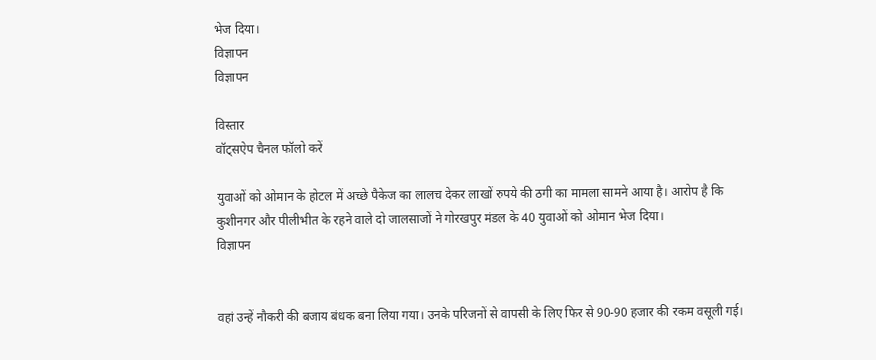भेज दिया।
विज्ञापन
विज्ञापन

विस्तार
वॉट्सऐप चैनल फॉलो करें

युवाओं को ओमान के होटल में अच्छे पैकेज का लालच देकर लाखों रुपये की ठगी का मामला सामने आया है। आरोप है कि कुशीनगर और पीलीभीत के रहने वाले दो जालसाजों ने गोरखपुर मंडल के 40 युवाओं को ओमान भेज दिया।
विज्ञापन


वहां उन्हें नौकरी की बजाय बंधक बना लिया गया। उनके परिजनों से वापसी के लिए फिर से 90-90 हजार की रकम वसूली गई।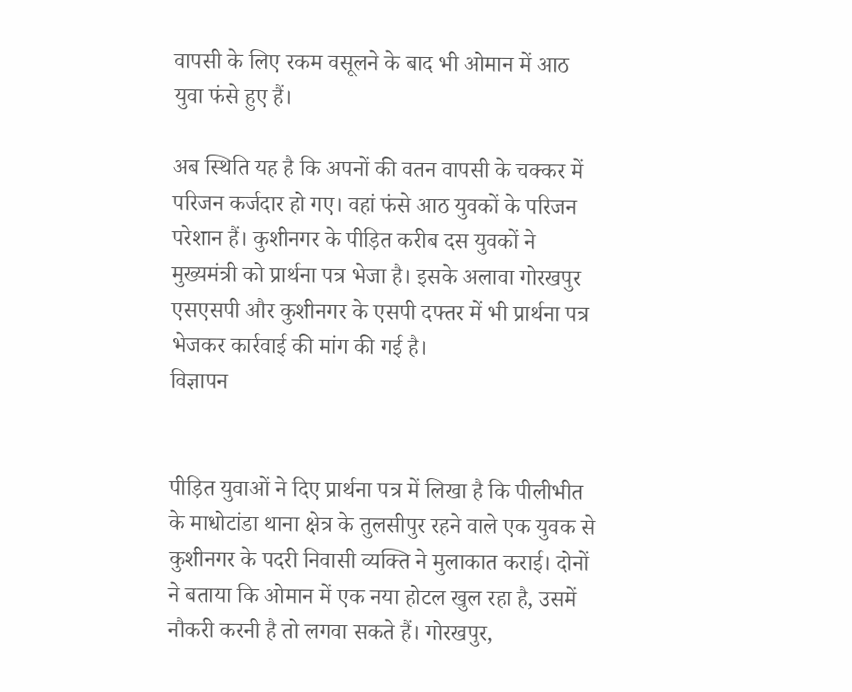वापसी के लिए रकम वसूलने के बाद भी ओमान में आठ युवा फंसे हुए हैं।

अब स्थिति यह है कि अपनों की वतन वापसी के चक्कर में परिजन कर्जदार हो गए। वहां फंसे आठ युवकों के परिजन परेशान हैं। कुशीनगर के पीड़ित करीब दस युवकों ने मुख्यमंत्री को प्रार्थना पत्र भेजा है। इसके अलावा गोरखपुर एसएसपी और कुशीनगर के एसपी दफ्तर में भी प्रार्थना पत्र भेजकर कार्रवाई की मांग की गई है।
विज्ञापन


पीड़ित युवाओं ने दिए प्रार्थना पत्र में लिखा है कि पीलीभीत के माधोटांडा थाना क्षेत्र के तुलसीपुर रहने वाले एक युवक से कुशीनगर के पदरी निवासी व्यक्ति ने मुलाकात कराई। दोनों ने बताया कि ओमान में एक नया होटल खुल रहा है, उसमें नौकरी करनी है तो लगवा सकते हैं। गोरखपुर,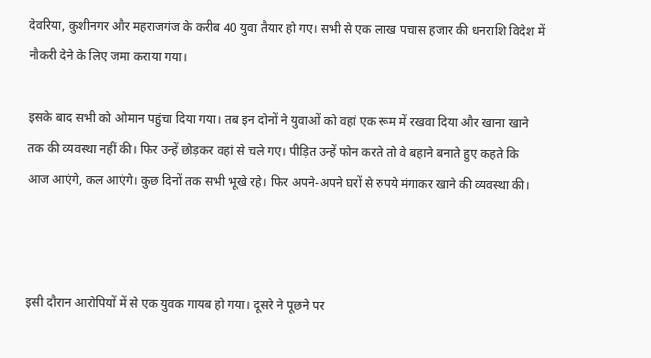देवरिया, कुशीनगर और महराजगंज के करीब 40 युवा तैयार हो गए। सभी से एक लाख पचास हजार की धनराशि विदेश में नौकरी देने के लिए जमा कराया गया।

इसके बाद सभी को ओमान पहुंचा दिया गया। तब इन दोनों ने युवाओं को वहां एक रूम में रखवा दिया और खाना खाने तक की व्यवस्था नहीं की। फिर उन्हें छोड़कर वहां से चले गए। पीड़ित उन्हें फोन करते तो वे बहाने बनाते हुए कहते कि आज आएंगे, कल आएंगे। कुछ दिनों तक सभी भूखे रहे। फिर अपने-अपने घरों से रुपये मंगाकर खाने की व्यवस्था की।



इसी दौरान आरोपियों में से एक युवक गायब हो गया। दूसरे ने पूछने पर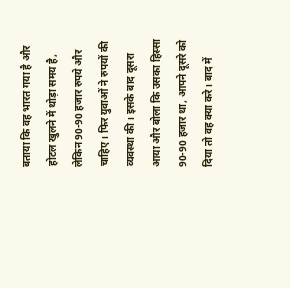बताया कि वह भारत गया है और होटल खुलने में थोड़ा समय है, लेकिन 90-90 हजार रुपये और चाहिए। फिर युवाओं ने रुपयों की व्यवस्था की। इसके बाद दूसरा आया और बोला कि उसका हिस्सा 90-90 हजार था, आपने दूसरे को दिया तो वह क्या करे। बाद में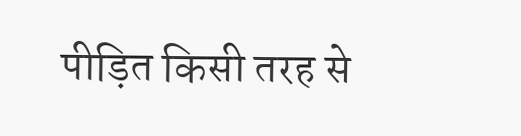पीड़ित किसी तरह से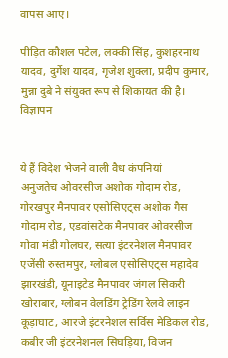वापस आए।

पीड़ित कौशल पटेल, लक्की सिंह, कुशहरनाथ यादव, दुर्गेश यादव, गृजेश शुक्ला, प्रदीप कुमार, मुन्ना दुबे ने संयुक्त रूप से शिकायत की है।
विज्ञापन


ये हैं विदेश भेजने वाली वैध कंपनियां
अनुजतेच ओवरसीज अशोक गोदाम रोड, गोरखपुर मैनपावर एसोसिएट्स अशोक गैस गोदाम रोड, एडवांसटेक मैनपावर ओवरसीज गोवा मंडी गोलघर, सत्या इंटरनेशल मैनपावर एजेंसी रुस्तमपुर, ग्लोबल एसोसिएट्स महादेव झारखंडी, यूनाइटेड मैनपावर जंगल सिकरी खोराबार, ग्लोबन वेलडिंग ट्रेडिंग रेलवे लाइन कूड़ाघाट, आरजे इंटरनेशल सर्विस मेडिकल रोड, कबीर जी इंटरनेशनल सिघड़िया, विजन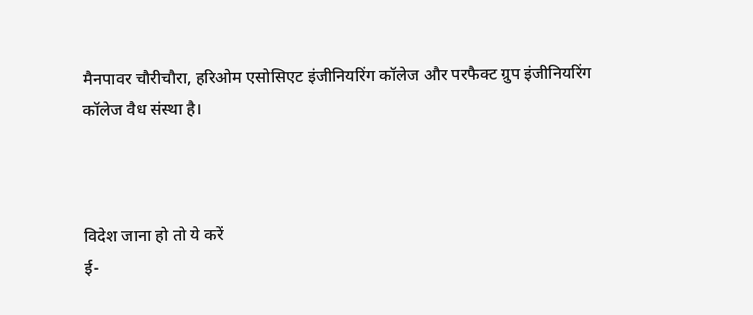मैनपावर चौरीचौरा, हरिओम एसोसिएट इंजीनियरिंग कॉलेज और परफैक्ट ग्रुप इंजीनियरिंग कॉलेज वैध संस्था है।



विदेश जाना हो तो ये करें
ई-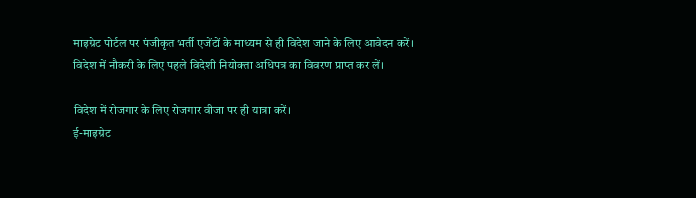माइग्रेट पोर्टल पर पंजीकृत भर्ती एजेंटों के माध्यम से ही विदेश जाने के लिए आवेदन करें।
विदेश में नौकरी के लिए पहले विदेशी नियोक्ता अधिपत्र का विवरण प्राप्त कर लें।

विदेश में रोजगार के लिए रोजगार वीजा पर ही यात्रा करें।
ई-माइग्रेट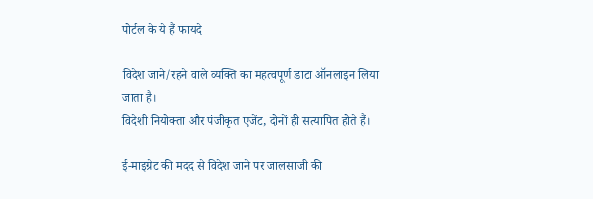पोर्टल के ये हैं फायदे

विदेश जाने/रहने वाले व्यक्ति का महत्वपूर्ण डाटा ऑनलाइन लिया जाता है।
विदेशी नियोक्ता और पंजीकृत एजेंट, दोनों ही सत्यापित होते हैं।

ई-माइग्रेट की मदद से विदेश जाने पर जालसाजी की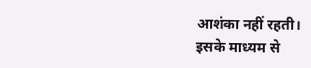आशंका नहीं रहती।
इसके माध्यम से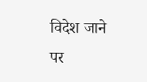विदेश जाने पर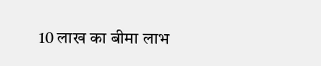10 लाख का बीमा लाभ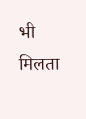भी मिलता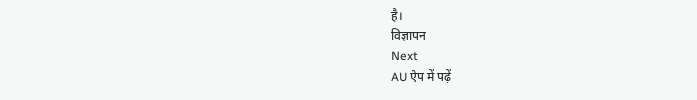है।
विज्ञापन
Next
AU ऐप में पढ़ें